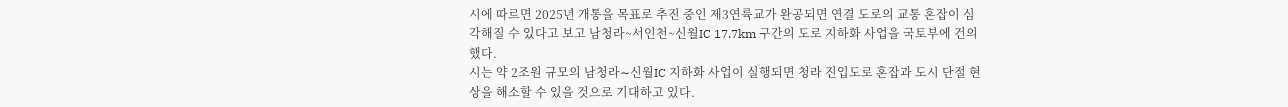시에 따르면 2025년 개통을 목표로 추진 중인 제3연륙교가 완공되면 연결 도로의 교통 혼잡이 심각해질 수 있다고 보고 남청라~서인천~신월IC 17.7km 구간의 도로 지하화 사업을 국토부에 건의했다.
시는 약 2조원 규모의 남청라∼신월IC 지하화 사업이 실행되면 청라 진입도로 혼잡과 도시 단절 현상을 해소할 수 있을 것으로 기대하고 있다.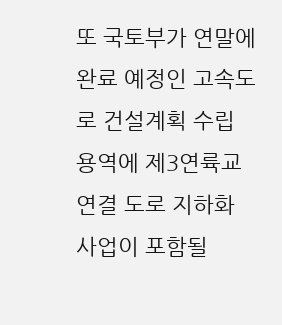또 국토부가 연말에 완료 예정인 고속도로 건설계획 수립 용역에 제3연륙교 연결 도로 지하화 사업이 포함될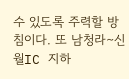수 있도록 주력할 방침이다. 또 남청라∼신월IC 지하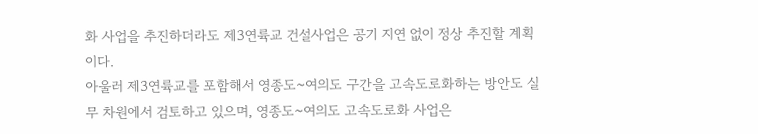화 사업을 추진하더라도 제3연륙교 건설사업은 공기 지연 없이 정상 추진할 계획이다.
아울러 제3연륙교를 포함해서 영종도~여의도 구간을 고속도로화하는 방안도 실무 차원에서 검토하고 있으며, 영종도~여의도 고속도로화 사업은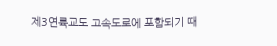제3연륙교도 고속도로에 포함되기 때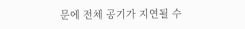문에 전체 공기가 지연될 수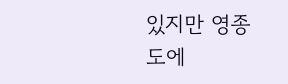있지만 영종도에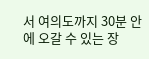서 여의도까지 30분 안에 오갈 수 있는 장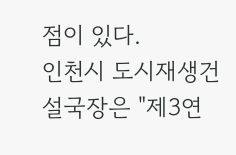점이 있다.
인천시 도시재생건설국장은 "제3연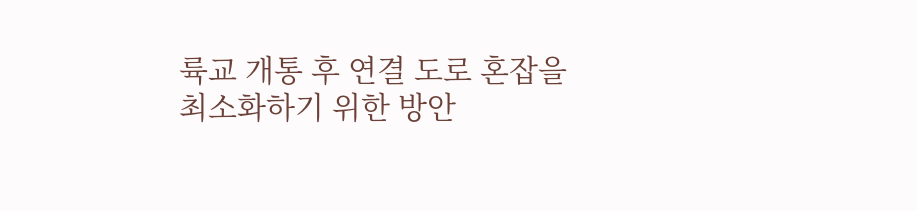륙교 개통 후 연결 도로 혼잡을 최소화하기 위한 방안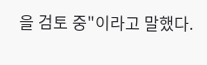을 검토 중"이라고 말했다.